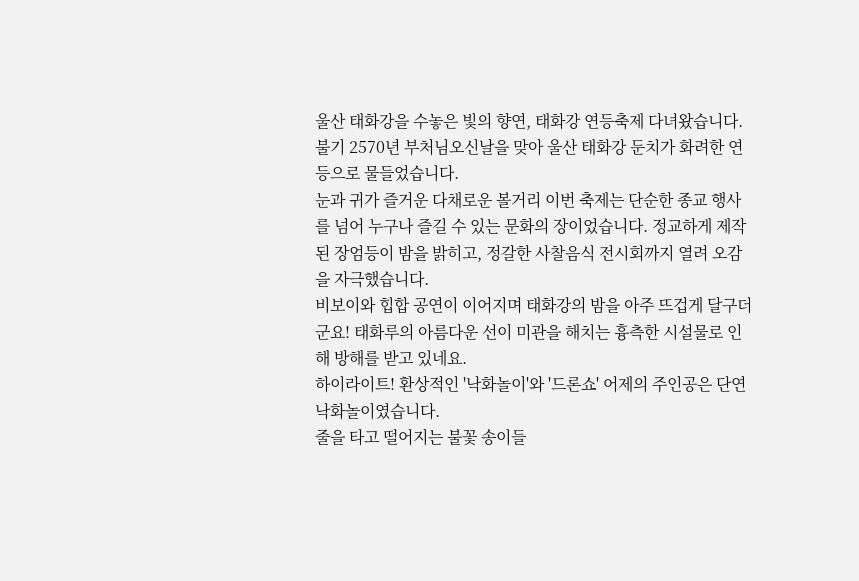울산 태화강을 수놓은 빛의 향연, 태화강 연등축제 다녀왔습니다. 불기 2570년 부처님오신날을 맞아 울산 태화강 둔치가 화려한 연등으로 물들었습니다.
눈과 귀가 즐거운 다채로운 볼거리 이번 축제는 단순한 종교 행사를 넘어 누구나 즐길 수 있는 문화의 장이었습니다. 정교하게 제작된 장엄등이 밤을 밝히고, 정갈한 사찰음식 전시회까지 열려 오감을 자극했습니다.
비보이와 힙합 공연이 이어지며 태화강의 밤을 아주 뜨겁게 달구더군요! 태화루의 아름다운 선이 미관을 해치는 흉측한 시설물로 인해 방해를 받고 있네요.
하이라이트! 환상적인 '낙화놀이'와 '드론쇼' 어제의 주인공은 단연 낙화놀이였습니다.
줄을 타고 떨어지는 불꽃 송이들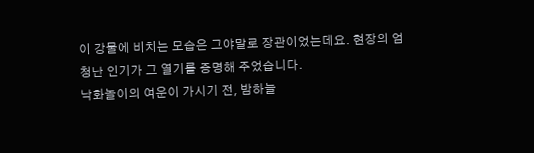이 강물에 비치는 모습은 그야말로 장관이었는데요. 현장의 엄청난 인기가 그 열기를 증명해 주었습니다.
낙화놀이의 여운이 가시기 전, 밤하늘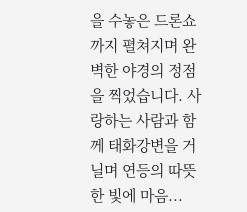을 수놓은 드론쇼까지 펼쳐지며 완벽한 야경의 정점을 찍었습니다. 사랑하는 사람과 함께 태화강변을 거닐며 연등의 따뜻한 빛에 마음...